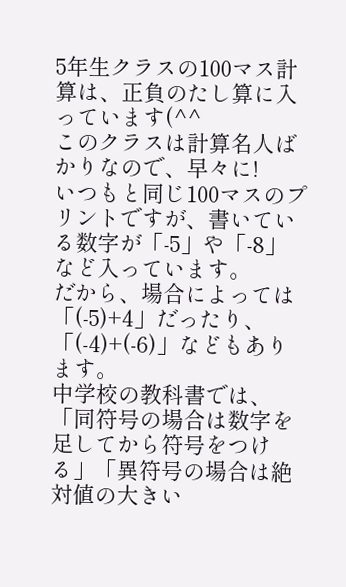5年生クラスの100マス計算は、正負のたし算に入っています(^^
このクラスは計算名人ばかりなので、早々に!
いつもと同じ100マスのプリントですが、書いている数字が「-5」や「-8」など入っています。
だから、場合によっては「(-5)+4」だったり、「(-4)+(-6)」などもあります。
中学校の教科書では、「同符号の場合は数字を足してから符号をつける」「異符号の場合は絶対値の大きい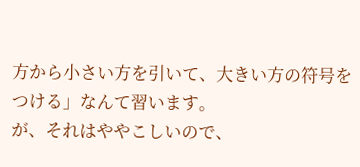方から小さい方を引いて、大きい方の符号をつける」なんて習います。
が、それはややこしいので、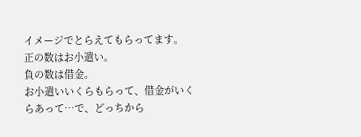イメージでとらえてもらってます。
正の数はお小遣い。
負の数は借金。
お小遣いいくらもらって、借金がいくらあって…で、どっちから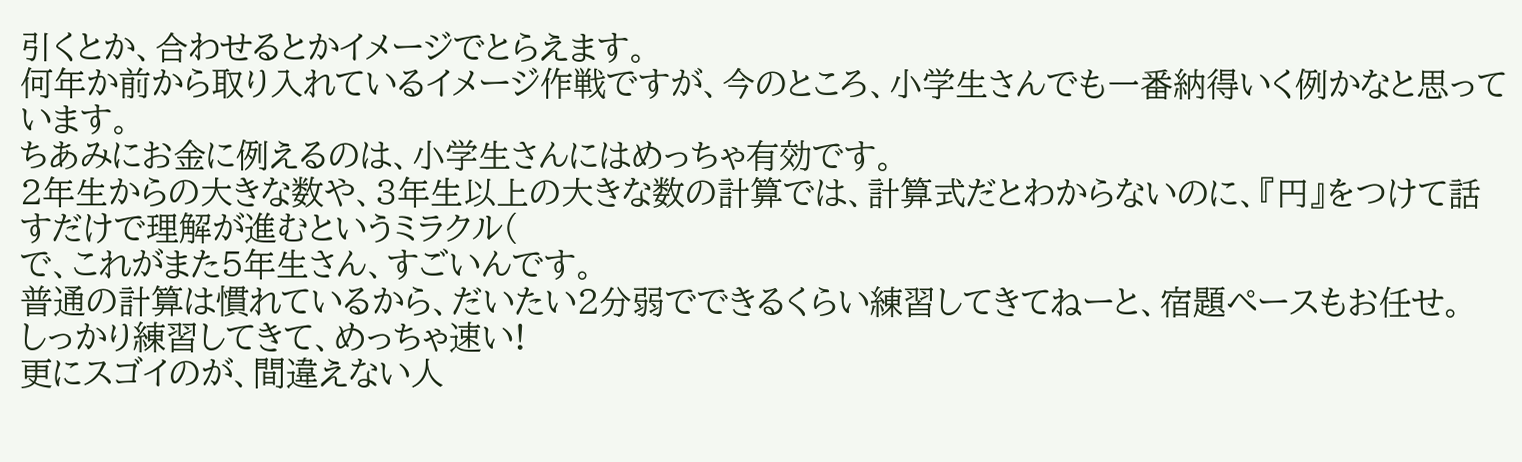引くとか、合わせるとかイメージでとらえます。
何年か前から取り入れているイメージ作戦ですが、今のところ、小学生さんでも一番納得いく例かなと思っています。
ちあみにお金に例えるのは、小学生さんにはめっちゃ有効です。
2年生からの大きな数や、3年生以上の大きな数の計算では、計算式だとわからないのに、『円』をつけて話すだけで理解が進むというミラクル(
で、これがまた5年生さん、すごいんです。
普通の計算は慣れているから、だいたい2分弱でできるくらい練習してきてねーと、宿題ペースもお任せ。
しっかり練習してきて、めっちゃ速い!
更にスゴイのが、間違えない人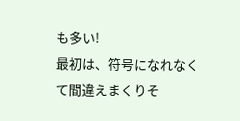も多い!
最初は、符号になれなくて間違えまくりそ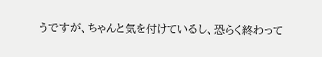うですが、ちゃんと気を付けているし、恐らく終わって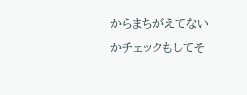からまちがえてないかチェックもしてそ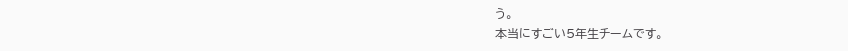う。
本当にすごい5年生チームです。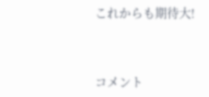これからも期待大!



コメント